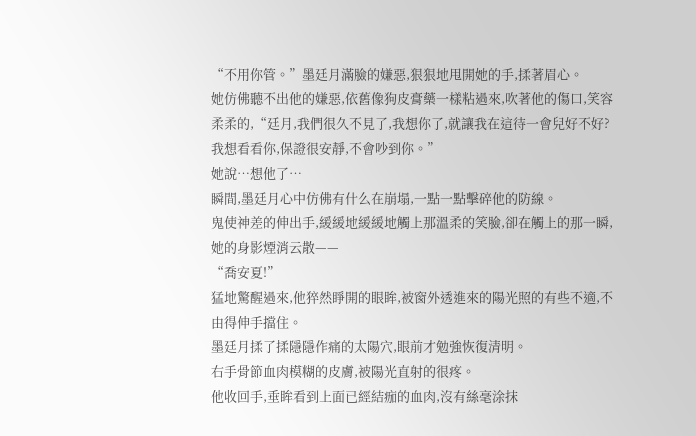“不用你管。”墨廷月滿臉的嫌惡,狠狠地甩開她的手,揉著眉心。
她仿佛聽不出他的嫌惡,依舊像狗皮膏藥一樣粘過來,吹著他的傷口,笑容柔柔的,“廷月,我們很久不見了,我想你了,就讓我在這待一會兒好不好?我想看看你,保證很安靜,不會吵到你。”
她說…想他了…
瞬間,墨廷月心中仿佛有什么在崩塌,一點一點擊碎他的防線。
鬼使神差的伸出手,緩緩地緩緩地觸上那溫柔的笑臉,卻在觸上的那一瞬,她的身影煙消云散——
“喬安夏!”
猛地驚醒過來,他猝然睜開的眼眸,被窗外透進來的陽光照的有些不適,不由得伸手擋住。
墨廷月揉了揉隱隱作痛的太陽穴,眼前才勉強恢復清明。
右手骨節血肉模糊的皮膚,被陽光直射的很疼。
他收回手,垂眸看到上面已經結痂的血肉,沒有絲毫涂抹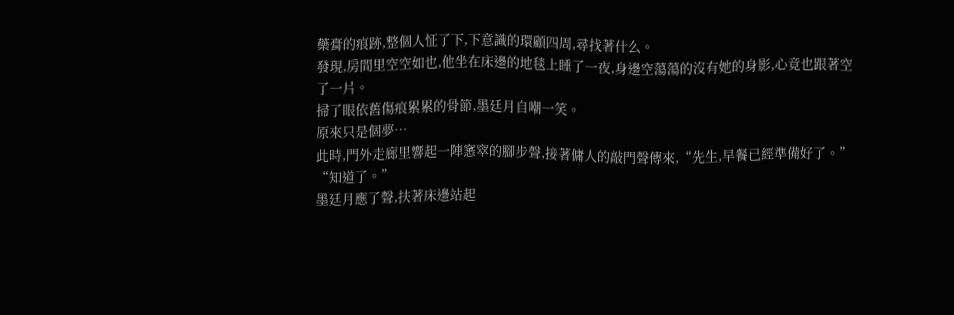藥膏的痕跡,整個人怔了下,下意識的環顧四周,尋找著什么。
發現,房間里空空如也,他坐在床邊的地毯上睡了一夜,身邊空蕩蕩的沒有她的身影,心竟也跟著空了一片。
掃了眼依舊傷痕累累的骨節,墨廷月自嘲一笑。
原來只是個夢…
此時,門外走廊里響起一陣窸窣的腳步聲,接著傭人的敲門聲傳來,“先生,早餐已經準備好了。”
“知道了。”
墨廷月應了聲,扶著床邊站起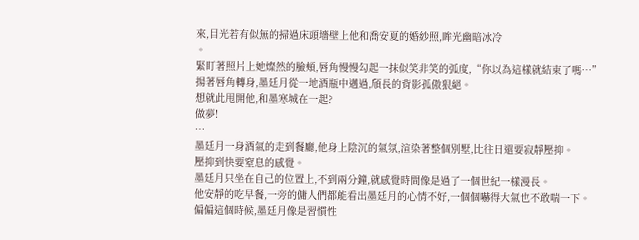來,目光若有似無的掃過床頭墻壁上他和喬安夏的婚紗照,眸光幽暗冰冷
。
緊盯著照片上她燦然的臉頰,唇角慢慢勾起一抹似笑非笑的弧度,“你以為這樣就結束了嗎…”
揚著唇角轉身,墨廷月從一地酒瓶中邁過,頎長的背影孤傲狠絕。
想就此甩開他,和墨寒城在一起?
做夢!
…
墨廷月一身酒氣的走到餐廳,他身上陰沉的氣氛,渲染著整個別墅,比往日還要寂靜壓抑。
壓抑到快要窒息的感覺。
墨廷月只坐在自己的位置上,不到兩分鐘,就感覺時間像是過了一個世紀一樣漫長。
他安靜的吃早餐,一旁的傭人們都能看出墨廷月的心情不好,一個個嚇得大氣也不敢喘一下。
偏偏這個時候,墨廷月像是習慣性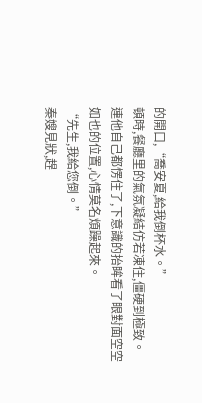的開口,“喬安夏,給我倒杯水。”
頓時,餐廳里的氣氛凝結仿若凍住,僵硬到極致。
連他自己都愣住了,下意識的抬眸看了眼對面空空如也的位置,心情莫名煩躁起來。
“先生,我給您倒。”
秦嫂見狀,趕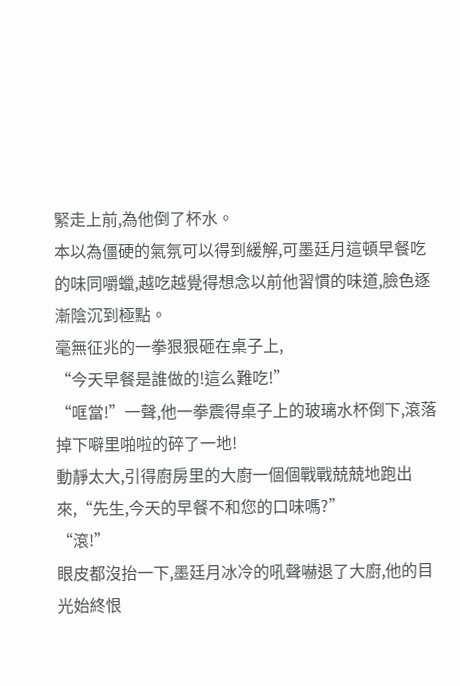緊走上前,為他倒了杯水。
本以為僵硬的氣氛可以得到緩解,可墨廷月這頓早餐吃的味同嚼蠟,越吃越覺得想念以前他習慣的味道,臉色逐漸陰沉到極點。
毫無征兆的一拳狠狠砸在桌子上,
“今天早餐是誰做的!這么難吃!”
“哐當!”一聲,他一拳震得桌子上的玻璃水杯倒下,滾落掉下噼里啪啦的碎了一地!
動靜太大,引得廚房里的大廚一個個戰戰兢兢地跑出來,“先生,今天的早餐不和您的口味嗎?”
“滾!”
眼皮都沒抬一下,墨廷月冰冷的吼聲嚇退了大廚,他的目光始終恨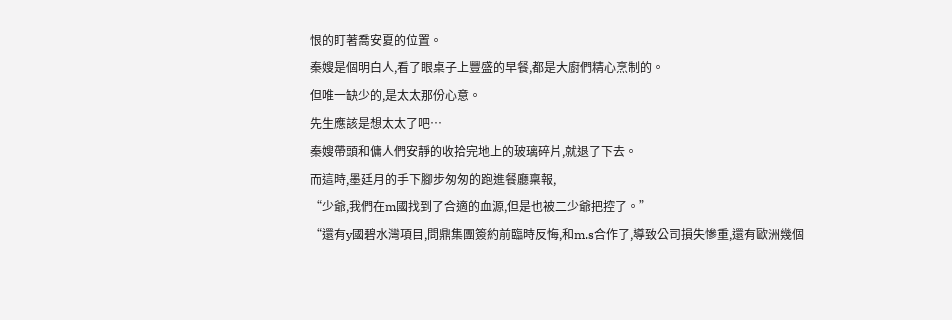恨的盯著喬安夏的位置。
秦嫂是個明白人,看了眼桌子上豐盛的早餐,都是大廚們精心烹制的。
但唯一缺少的,是太太那份心意。
先生應該是想太太了吧…
秦嫂帶頭和傭人們安靜的收拾完地上的玻璃碎片,就退了下去。
而這時,墨廷月的手下腳步匆匆的跑進餐廳稟報,
“少爺,我們在m國找到了合適的血源,但是也被二少爺把控了。”
“還有y國碧水灣項目,問鼎集團簽約前臨時反悔,和m.s合作了,導致公司損失慘重,還有歐洲幾個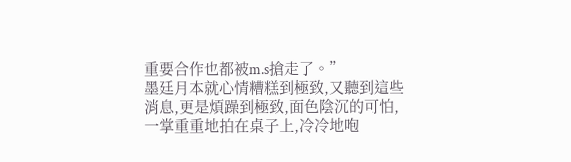重要合作也都被m.s搶走了。”
墨廷月本就心情糟糕到極致,又聽到這些消息,更是煩躁到極致,面色陰沉的可怕,一掌重重地拍在桌子上,冷冷地咆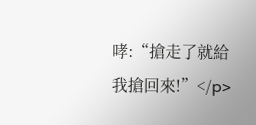哮:“搶走了就給我搶回來!”</p>